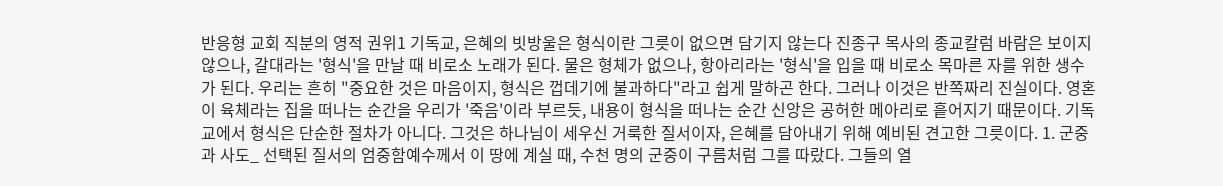반응형 교회 직분의 영적 권위1 기독교, 은혜의 빗방울은 형식이란 그릇이 없으면 담기지 않는다 진종구 목사의 종교칼럼 바람은 보이지 않으나, 갈대라는 '형식'을 만날 때 비로소 노래가 된다. 물은 형체가 없으나, 항아리라는 '형식'을 입을 때 비로소 목마른 자를 위한 생수가 된다. 우리는 흔히 "중요한 것은 마음이지, 형식은 껍데기에 불과하다"라고 쉽게 말하곤 한다. 그러나 이것은 반쪽짜리 진실이다. 영혼이 육체라는 집을 떠나는 순간을 우리가 '죽음'이라 부르듯, 내용이 형식을 떠나는 순간 신앙은 공허한 메아리로 흩어지기 때문이다. 기독교에서 형식은 단순한 절차가 아니다. 그것은 하나님이 세우신 거룩한 질서이자, 은혜를 담아내기 위해 예비된 견고한 그릇이다. 1. 군중과 사도_ 선택된 질서의 엄중함예수께서 이 땅에 계실 때, 수천 명의 군중이 구름처럼 그를 따랐다. 그들의 열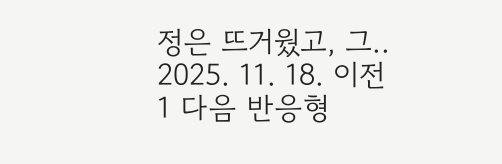정은 뜨거웠고, 그.. 2025. 11. 18. 이전 1 다음 반응형